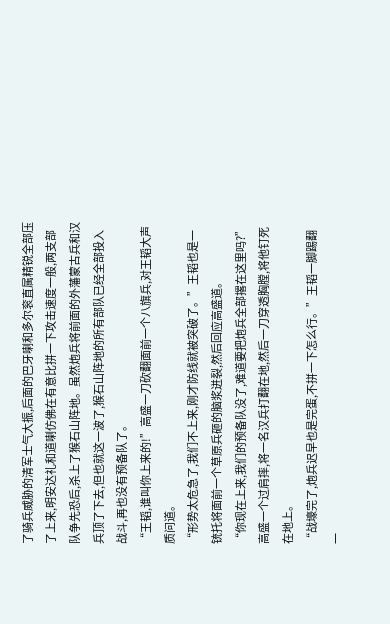了骑兵威胁的清军士气大振,后面的巴牙喇和多尔衮直属精锐全部压了上来,明安达礼和道喇仿佛在有意比拼一下攻击速度一般,两支部队争先恐后,杀上了猴石山阵地。虽然炮兵将前面的外藩蒙古兵和汉兵顶了下去,但也就这一波了,猴石山阵地的所有部队已经全部投入战斗,再也没有预备队了。
“王韬,谁叫你上来的!”高盛一刀砍翻面前一个八旗兵,对王韬大声质问道。
“形势太危急了,我们不上来,刚才防线就被突破了。”王韬也是一铳托将面前一个草原兵砸的脑浆迸裂,然后回应高盛道。
“你现在上来,我们的预备队没了,难道要把炮兵全部撂在这里吗?”高盛一个过肩摔,将一名汉兵打翻在地,然后一刀穿透胸膛,将他钉死在地上。
“战壕完了,炮兵迟早也是完蛋,不拼一下怎么行。”王韬一脚踢翻一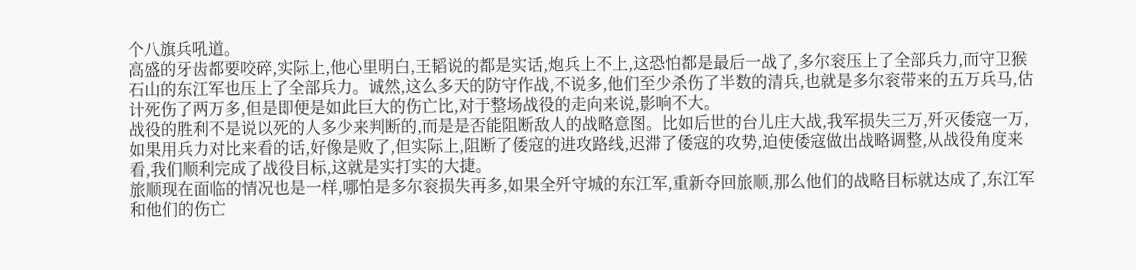个八旗兵吼道。
高盛的牙齿都要咬碎,实际上,他心里明白,王韬说的都是实话,炮兵上不上,这恐怕都是最后一战了,多尔衮压上了全部兵力,而守卫猴石山的东江军也压上了全部兵力。诚然,这么多天的防守作战,不说多,他们至少杀伤了半数的清兵,也就是多尔衮带来的五万兵马,估计死伤了两万多,但是即便是如此巨大的伤亡比,对于整场战役的走向来说,影响不大。
战役的胜利不是说以死的人多少来判断的,而是是否能阻断敌人的战略意图。比如后世的台儿庄大战,我军损失三万,歼灭倭寇一万,如果用兵力对比来看的话,好像是败了,但实际上,阻断了倭寇的进攻路线,迟滞了倭寇的攻势,迫使倭寇做出战略调整,从战役角度来看,我们顺利完成了战役目标,这就是实打实的大捷。
旅顺现在面临的情况也是一样,哪怕是多尔衮损失再多,如果全歼守城的东江军,重新夺回旅顺,那么他们的战略目标就达成了,东江军和他们的伤亡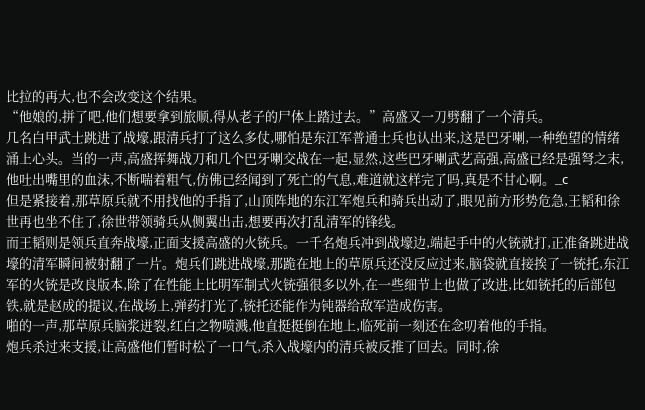比拉的再大,也不会改变这个结果。
“他娘的,拼了吧,他们想要拿到旅顺,得从老子的尸体上踏过去。”高盛又一刀劈翻了一个清兵。
几名白甲武士跳进了战壕,跟清兵打了这么多仗,哪怕是东江军普通士兵也认出来,这是巴牙喇,一种绝望的情绪涌上心头。当的一声,高盛挥舞战刀和几个巴牙喇交战在一起,显然,这些巴牙喇武艺高强,高盛已经是强弩之末,他吐出嘴里的血沫,不断喘着粗气,仿佛已经闻到了死亡的气息,难道就这样完了吗,真是不甘心啊。_c
但是紧接着,那草原兵就不用找他的手指了,山顶阵地的东江军炮兵和骑兵出动了,眼见前方形势危急,王韬和徐世再也坐不住了,徐世带领骑兵从侧翼出击,想要再次打乱清军的锋线。
而王韬则是领兵直奔战壕,正面支援高盛的火铳兵。一千名炮兵冲到战壕边,端起手中的火铳就打,正准备跳进战壕的清军瞬间被射翻了一片。炮兵们跳进战壕,那跪在地上的草原兵还没反应过来,脑袋就直接挨了一铳托,东江军的火铳是改良版本,除了在性能上比明军制式火铳强很多以外,在一些细节上也做了改进,比如铳托的后部包铁,就是赵成的提议,在战场上,弹药打光了,铳托还能作为钝器给敌军造成伤害。
啪的一声,那草原兵脑浆迸裂,红白之物喷溅,他直挺挺倒在地上,临死前一刻还在念叨着他的手指。
炮兵杀过来支援,让高盛他们暂时松了一口气,杀入战壕内的清兵被反推了回去。同时,徐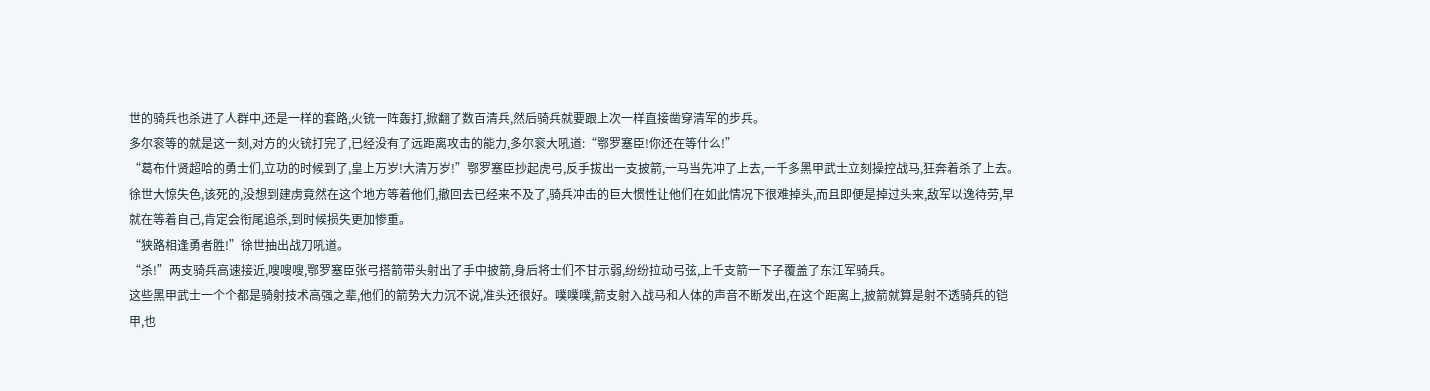世的骑兵也杀进了人群中,还是一样的套路,火铳一阵轰打,掀翻了数百清兵,然后骑兵就要跟上次一样直接凿穿清军的步兵。
多尔衮等的就是这一刻,对方的火铳打完了,已经没有了远距离攻击的能力,多尔衮大吼道:“鄂罗塞臣!你还在等什么!”
“葛布什贤超哈的勇士们,立功的时候到了,皇上万岁!大清万岁!”鄂罗塞臣抄起虎弓,反手拔出一支披箭,一马当先冲了上去,一千多黑甲武士立刻操控战马,狂奔着杀了上去。
徐世大惊失色,该死的,没想到建虏竟然在这个地方等着他们,撤回去已经来不及了,骑兵冲击的巨大惯性让他们在如此情况下很难掉头,而且即便是掉过头来,敌军以逸待劳,早就在等着自己,肯定会衔尾追杀,到时候损失更加惨重。
“狭路相逢勇者胜!”徐世抽出战刀吼道。
“杀!”两支骑兵高速接近,嗖嗖嗖,鄂罗塞臣张弓搭箭带头射出了手中披箭,身后将士们不甘示弱,纷纷拉动弓弦,上千支箭一下子覆盖了东江军骑兵。
这些黑甲武士一个个都是骑射技术高强之辈,他们的箭势大力沉不说,准头还很好。噗噗噗,箭支射入战马和人体的声音不断发出,在这个距离上,披箭就算是射不透骑兵的铠甲,也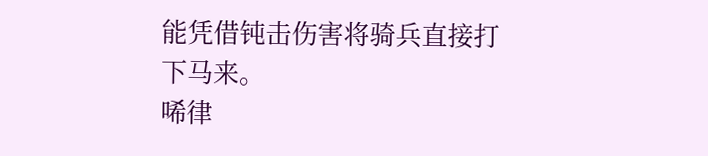能凭借钝击伤害将骑兵直接打下马来。
唏律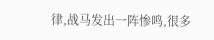律,战马发出一阵惨鸣,很多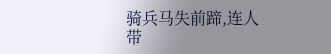骑兵马失前蹄,连人带